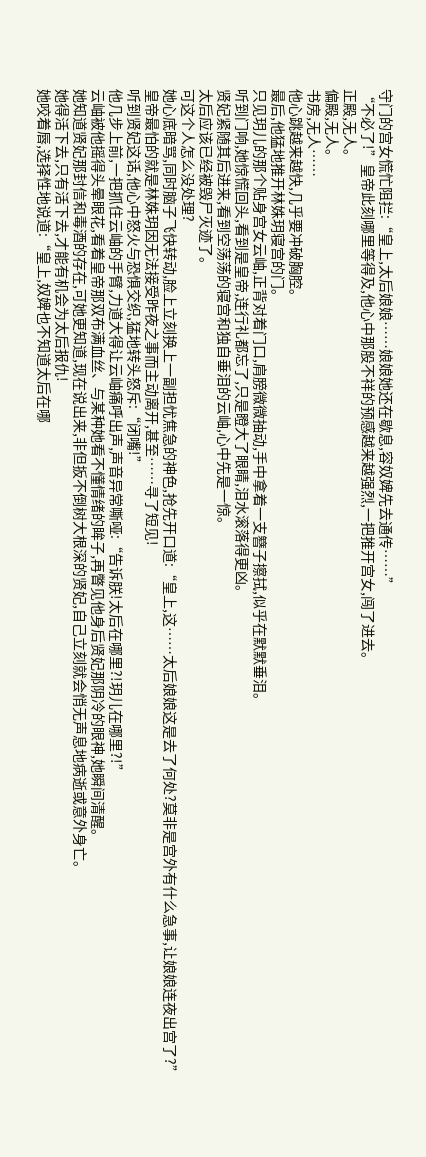守门的宫女慌忙阻拦:“皇上,太后娘娘……娘娘她还在歇息,容奴婢先去通传……”
“不必了!”皇帝此刻哪里等得及,他心中那股不祥的预感越来越强烈,一把推开宫女,闯了进去。
正殿,无人。
偏殿,无人。
书房,无人……
他心跳越来越快,几乎要冲破胸腔。
最后,他猛地推开林姝玥寝宫的门。
只见玥儿的那个贴身宫女云岫,正背对着门口,肩膀微微抽动,手中拿着一支簪子擦拭,似乎在默默垂泪。
听到门响,她惊慌回头,看到是皇帝,连行礼都忘了,只是瞪大了眼睛,泪水滚落得更凶。
贤妃紧随其后进来,看到空荡荡的寝宫和独自垂泪的云岫,心中先是一惊。
太后应该已经被毁尸灭迹了。
可这个人怎么没处理?
她心底暗骂,同时脑子飞快转动,脸上立刻换上一副担忧焦急的神色,抢先开口道:“皇上,这……太后娘娘这是去了何处?莫非是宫外有什么急事,让娘娘连夜出宫了?”
皇帝最怕的就是林姝玥因无法接受昨夜之事而主动离开,甚至……寻了短见!
听到贤妃这话,他心中怒火与恐惧交织,猛地转头怒斥:“闭嘴!”
他几步上前,一把抓住云岫的手臂,力道大得让云岫痛呼出声,声音异常嘶哑:“告诉朕!太后在哪里?!玥儿在哪里?!”
云岫被他摇得头晕眼花,看着皇帝那双布满血丝、与某种她看不懂情绪的眸子,再瞥见他身后贤妃那阴冷的眼神,她瞬间清醒。
她知道贤妃那封信和毒酒的存在,可她更知道,现在说出来,非但扳不倒树大根深的贤妃,自己立刻就会悄无声息地病逝或意外身亡。
她得活下去,只有活下去,才能有机会为太后报仇!
她咬着唇,选择性地说道:“皇上,奴婢也不知道太后在哪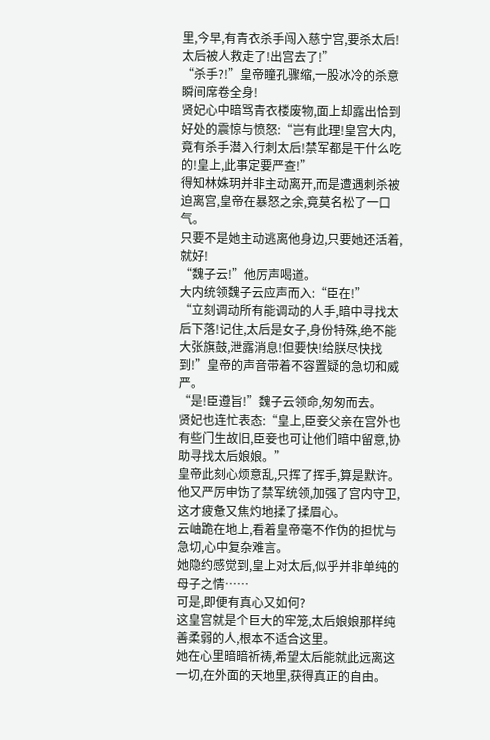里,今早,有青衣杀手闯入慈宁宫,要杀太后!太后被人救走了!出宫去了!”
“杀手?!”皇帝瞳孔骤缩,一股冰冷的杀意瞬间席卷全身!
贤妃心中暗骂青衣楼废物,面上却露出恰到好处的震惊与愤怒:“岂有此理!皇宫大内,竟有杀手潜入行刺太后!禁军都是干什么吃的!皇上,此事定要严查!”
得知林姝玥并非主动离开,而是遭遇刺杀被迫离宫,皇帝在暴怒之余,竟莫名松了一口气。
只要不是她主动逃离他身边,只要她还活着,就好!
“魏子云!”他厉声喝道。
大内统领魏子云应声而入:“臣在!”
“立刻调动所有能调动的人手,暗中寻找太后下落!记住,太后是女子,身份特殊,绝不能大张旗鼓,泄露消息!但要快!给朕尽快找到!”皇帝的声音带着不容置疑的急切和威严。
“是!臣遵旨!”魏子云领命,匆匆而去。
贤妃也连忙表态:“皇上,臣妾父亲在宫外也有些门生故旧,臣妾也可让他们暗中留意,协助寻找太后娘娘。”
皇帝此刻心烦意乱,只挥了挥手,算是默许。
他又严厉申饬了禁军统领,加强了宫内守卫,这才疲惫又焦灼地揉了揉眉心。
云岫跪在地上,看着皇帝毫不作伪的担忧与急切,心中复杂难言。
她隐约感觉到,皇上对太后,似乎并非单纯的母子之情……
可是,即便有真心又如何?
这皇宫就是个巨大的牢笼,太后娘娘那样纯善柔弱的人,根本不适合这里。
她在心里暗暗祈祷,希望太后能就此远离这一切,在外面的天地里,获得真正的自由。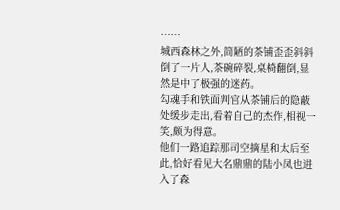……
城西森林之外,简陋的茶铺歪歪斜斜倒了一片人,茶碗碎裂,桌椅翻倒,显然是中了极强的迷药。
勾魂手和铁面判官从茶铺后的隐蔽处缓步走出,看着自己的杰作,相视一笑,颇为得意。
他们一路追踪那司空摘星和太后至此,恰好看见大名鼎鼎的陆小凤也进入了森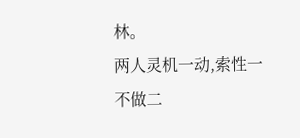林。
两人灵机一动,索性一不做二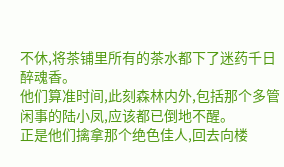不休,将茶铺里所有的茶水都下了迷药千日醉魂香。
他们算准时间,此刻森林内外,包括那个多管闲事的陆小凤,应该都已倒地不醒。
正是他们擒拿那个绝色佳人,回去向楼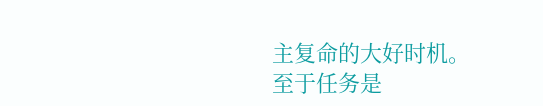主复命的大好时机。
至于任务是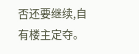否还要继续,自有楼主定夺。